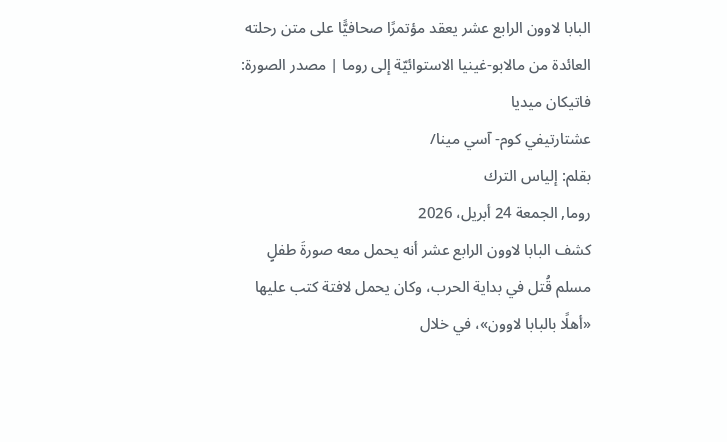البابا لاوون الرابع عشر يعقد مؤتمرًا صحافيًّا على متن رحلته العائدة من مالابو-غينيا الاستوائيّة إلى روما | مصدر الصورة: فاتيكان ميديا
عشتارتيفي كوم- آسي مينا/
بقلم: إلياس الترك
روما, الجمعة 24 أبريل، 2026
كشف البابا لاوون الرابع عشر أنه يحمل معه صورةَ طفلٍ مسلم قُتل في بداية الحرب، وكان يحمل لافتة كتب عليها «أهلًا بالبابا لاوون»، في خلال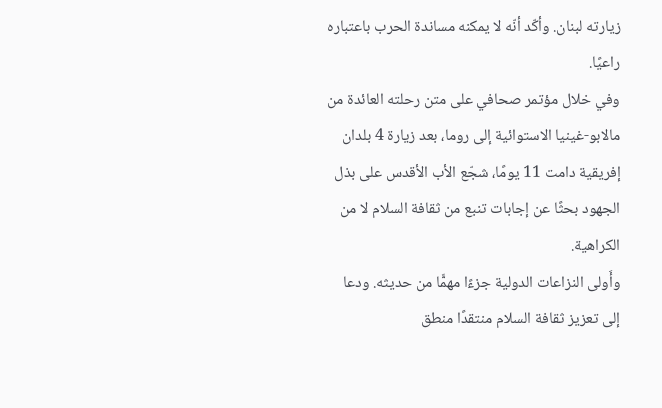زيارته لبنان. وأكّد أنّه لا يمكنه مساندة الحرب باعتباره راعيًا.
وفي خلال مؤتمر صحافي على متن رحلته العائدة من مالابو-غينيا الاستوائية إلى روما، بعد زيارة 4 بلدان إفريقية دامت 11 يومًا، شجّع الأب الأقدس على بذل الجهود بحثًا عن إجابات تنبع من ثقافة السلام لا من الكراهية.
وأَولى النزاعات الدولية جزءًا مهمًّا من حديثه. ودعا إلى تعزيز ثقافة السلام منتقدًا منطق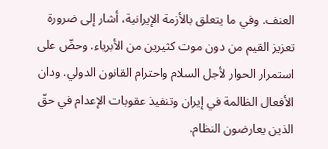العنف. وفي ما يتعلق بالأزمة الإيرانية، أشار إلى ضرورة تعزيز القيم من دون موت كثيرين من الأبرياء. وحضّ على استمرار الحوار لأجل السلام واحترام القانون الدولي. ودان الأفعال الظالمة في إيران وتنفيذ عقوبات الإعدام في حقّ الذين يعارضون النظام.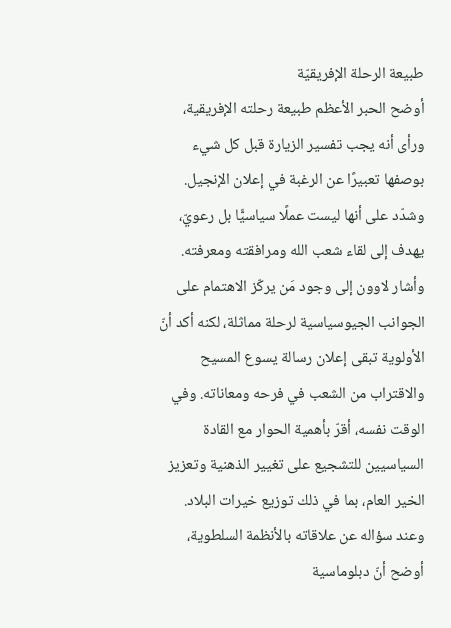طبيعة الرحلة الإفريقيّة
أوضح الحبر الأعظم طبيعة رحلته الإفريقية، ورأى أنه يجب تفسير الزيارة قبل كل شيء بوصفها تعبيرًا عن الرغبة في إعلان الإنجيل. وشدّد على أنها ليست عملًا سياسيًّا بل رعويّ، يهدف إلى لقاء شعب الله ومرافقته ومعرفته.
وأشار لاوون إلى وجود مَن يركّز الاهتمام على الجوانب الجيوسياسية لرحلة مماثلة، لكنه أكد أنّ الأولوية تبقى إعلان رسالة يسوع المسيح والاقتراب من الشعب في فرحه ومعاناته. وفي الوقت نفسه، أقرّ بأهمية الحوار مع القادة السياسيين للتشجيع على تغيير الذهنية وتعزيز الخير العام، بما في ذلك توزيع خيرات البلاد. وعند سؤاله عن علاقاته بالأنظمة السلطوية، أوضح أنّ دبلوماسية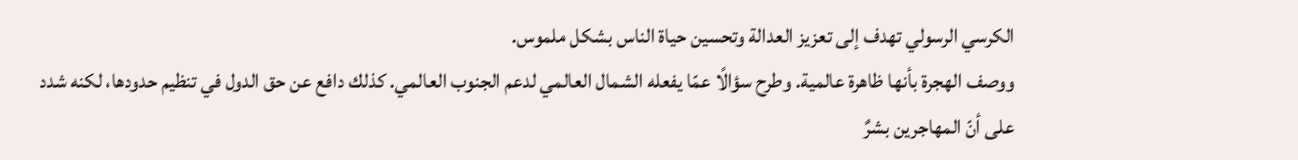الكرسي الرسولي تهدف إلى تعزيز العدالة وتحسين حياة الناس بشكل ملموس.
ووصف الهجرة بأنها ظاهرة عالمية. وطرح سؤالًا عمّا يفعله الشمال العالمي لدعم الجنوب العالمي. كذلك دافع عن حق الدول في تنظيم حدودها، لكنه شدد على أنّ المهاجرين بشرٌ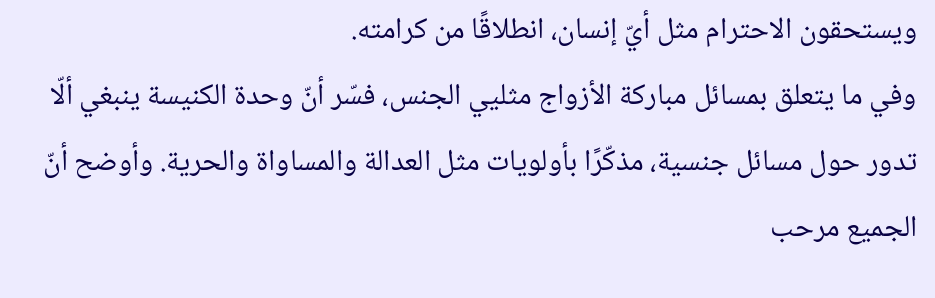ويستحقون الاحترام مثل أيّ إنسان، انطلاقًا من كرامته.
وفي ما يتعلق بمسائل مباركة الأزواج مثليي الجنس، فسّر أنّ وحدة الكنيسة ينبغي ألّا تدور حول مسائل جنسية، مذكّرًا بأولويات مثل العدالة والمساواة والحرية. وأوضح أنّ الجميع مرحب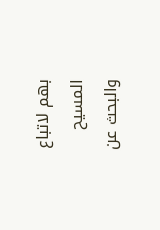بهم لاتباع المسيح والبحث عن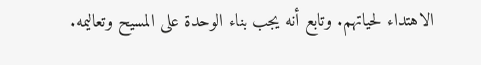الاهتداء لحياتهم. وتابع أنه يجب بناء الوحدة على المسيح وتعاليمه.